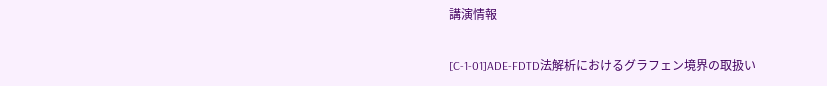講演情報

[C-1-01]ADE-FDTD法解析におけるグラフェン境界の取扱い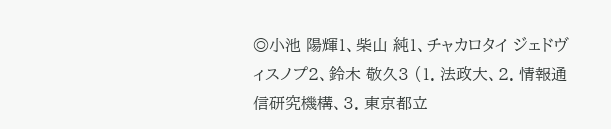◎小池 陽輝1、柴山 純1、チャカロタイ ジェドヴィスノプ2、鈴木 敬久3 (1. 法政大、2. 情報通信研究機構、3. 東京都立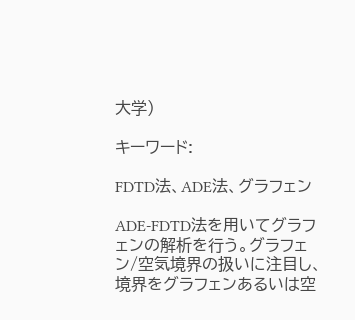大学)

キーワード:

FDTD法、ADE法、グラフェン

ADE-FDTD法を用いてグラフェンの解析を行う。グラフェン/空気境界の扱いに注目し、境界をグラフェンあるいは空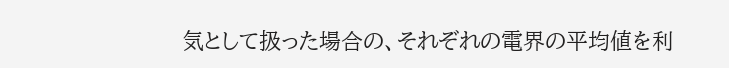気として扱った場合の、それぞれの電界の平均値を利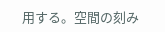用する。空間の刻み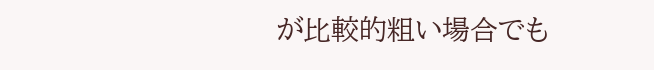が比較的粗い場合でも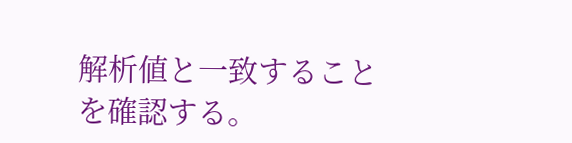解析値と一致することを確認する。